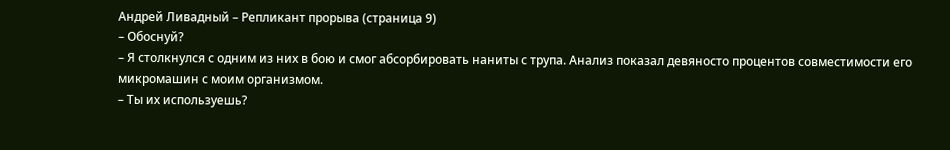Андрей Ливадный – Репликант прорыва (страница 9)
– Обоснуй?
– Я столкнулся с одним из них в бою и смог абсорбировать наниты с трупа. Анализ показал девяносто процентов совместимости его микромашин с моим организмом.
– Ты их используешь?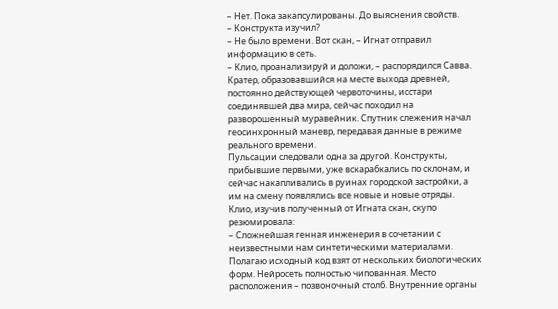– Нет. Пока закапсулированы. До выяснения свойств.
– Конструкта изучил?
– Не было времени. Вот скан, – Игнат отправил информацию в сеть.
– Клио, проанализируй и доложи, – распорядился Савва.
Кратер, образовавшийся на месте выхода древней, постоянно действующей червоточины, исстари соединявшей два мира, сейчас походил на разворошенный муравейник. Спутник слежения начал геосинхронный маневр, передавая данные в режиме реального времени.
Пульсации следовали одна за другой. Конструкты, прибывшие первыми, уже вскарабкались по склонам, и сейчас накапливались в руинах городской застройки, а им на смену появлялись все новые и новые отряды.
Клио, изучив полученный от Игната скан, скупо резюмировала:
– Сложнейшая генная инженерия в сочетании с неизвестными нам синтетическими материалами. Полагаю исходный код взят от нескольких биологических форм. Нейросеть полностью чипованная. Место расположения – позвоночный столб. Внутренние органы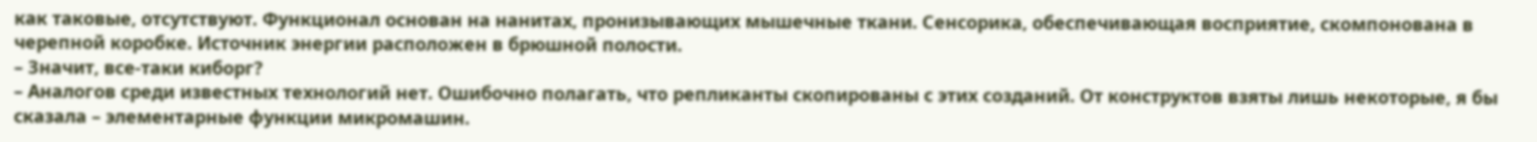как таковые, отсутствуют. Функционал основан на нанитах, пронизывающих мышечные ткани. Сенсорика, обеспечивающая восприятие, скомпонована в черепной коробке. Источник энергии расположен в брюшной полости.
– Значит, все-таки киборг?
– Аналогов среди известных технологий нет. Ошибочно полагать, что репликанты скопированы с этих созданий. От конструктов взяты лишь некоторые, я бы сказала – элементарные функции микромашин.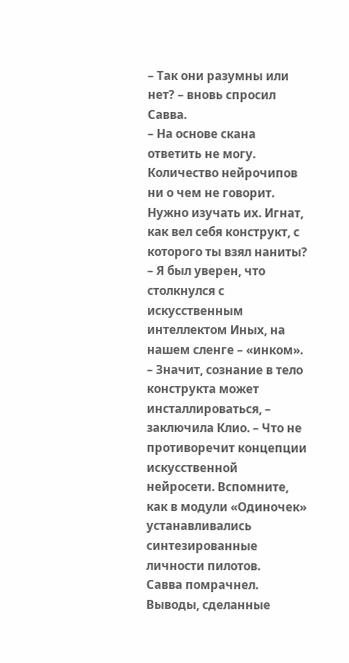– Так они разумны или нет? – вновь спросил Савва.
– На основе скана ответить не могу. Количество нейрочипов ни о чем не говорит. Нужно изучать их. Игнат, как вел себя конструкт, с которого ты взял наниты?
– Я был уверен, что столкнулся с искусственным интеллектом Иных, на нашем сленге – «инком».
– Значит, сознание в тело конструкта может инсталлироваться, – заключила Клио. – Что не противоречит концепции искусственной нейросети. Вспомните, как в модули «Одиночек» устанавливались синтезированные личности пилотов.
Савва помрачнел. Выводы, сделанные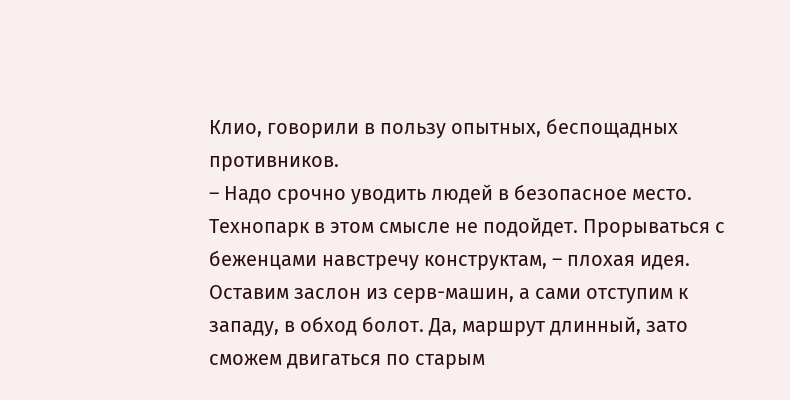Клио, говорили в пользу опытных, беспощадных противников.
– Надо срочно уводить людей в безопасное место. Технопарк в этом смысле не подойдет. Прорываться с беженцами навстречу конструктам, – плохая идея. Оставим заслон из серв-машин, а сами отступим к западу, в обход болот. Да, маршрут длинный, зато сможем двигаться по старым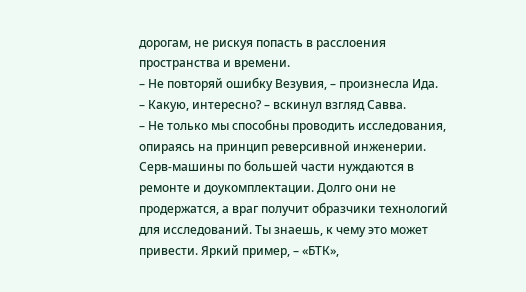дорогам, не рискуя попасть в расслоения пространства и времени.
– Не повторяй ошибку Везувия, – произнесла Ида.
– Какую, интересно? – вскинул взгляд Савва.
– Не только мы способны проводить исследования, опираясь на принцип реверсивной инженерии. Серв-машины по большей части нуждаются в ремонте и доукомплектации. Долго они не продержатся, а враг получит образчики технологий для исследований. Ты знаешь, к чему это может привести. Яркий пример, – «БТК»,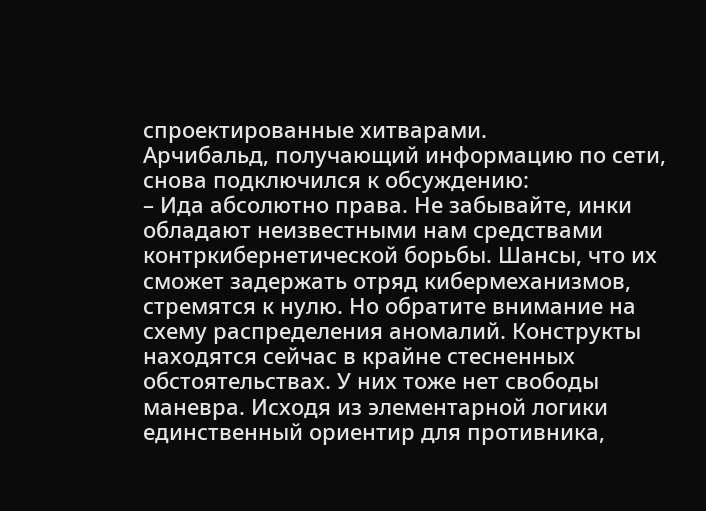спроектированные хитварами.
Арчибальд, получающий информацию по сети, снова подключился к обсуждению:
– Ида абсолютно права. Не забывайте, инки обладают неизвестными нам средствами контркибернетической борьбы. Шансы, что их сможет задержать отряд кибермеханизмов, стремятся к нулю. Но обратите внимание на схему распределения аномалий. Конструкты находятся сейчас в крайне стесненных обстоятельствах. У них тоже нет свободы маневра. Исходя из элементарной логики единственный ориентир для противника,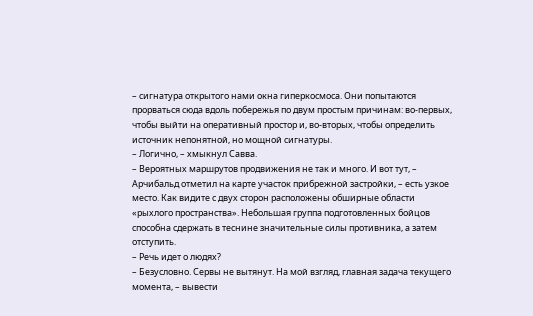– сигнатура открытого нами окна гиперкосмоса. Они попытаются прорваться сюда вдоль побережья по двум простым причинам: во-первых, чтобы выйти на оперативный простор и, во-вторых, чтобы определить источник непонятной, но мощной сигнатуры.
– Логично, – хмыкнул Савва.
– Вероятных маршрутов продвижения не так и много. И вот тут, – Арчибальд отметил на карте участок прибрежной застройки, – есть узкое место. Как видите с двух сторон расположены обширные области «рыхлого пространства». Небольшая группа подготовленных бойцов способна сдержать в теснине значительные силы противника, а затем отступить.
– Речь идет о людях?
– Безусловно. Сервы не вытянут. На мой взгляд, главная задача текущего момента, – вывести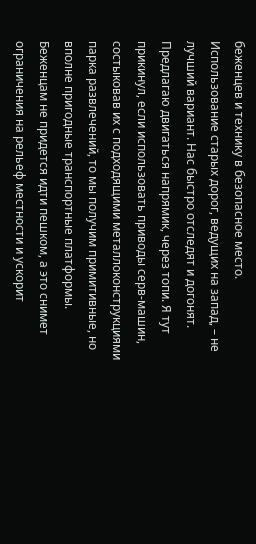беженцев и технику в безопасное место. Использование старых дорог, ведущих на запад, – не лучший вариант. Нас быстро отследят и догонят. Предлагаю двигаться напрямик, через топи. Я тут прикинул, если использовать приводы серв-машин, состыковав их с подходящими металлоконструкциями парка развлечений, то мы получим примитивные, но вполне пригодные транспортные платформы. Беженцам не придется идти пешком, а это снимет ограничения на рельеф местности и ускорит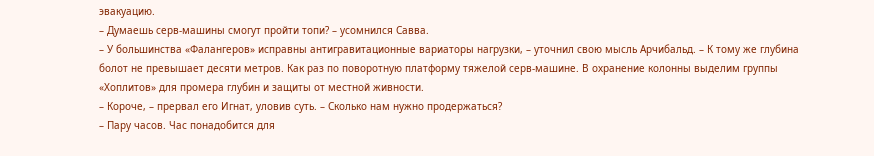эвакуацию.
– Думаешь серв-машины смогут пройти топи? – усомнился Савва.
– У большинства «Фалангеров» исправны антигравитационные вариаторы нагрузки, – уточнил свою мысль Арчибальд. – К тому же глубина болот не превышает десяти метров. Как раз по поворотную платформу тяжелой серв-машине. В охранение колонны выделим группы «Хоплитов» для промера глубин и защиты от местной живности.
– Короче, – прервал его Игнат, уловив суть. – Сколько нам нужно продержаться?
– Пару часов. Час понадобится для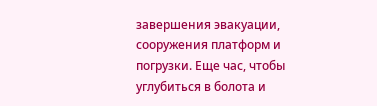завершения эвакуации, сооружения платформ и погрузки. Еще час, чтобы углубиться в болота и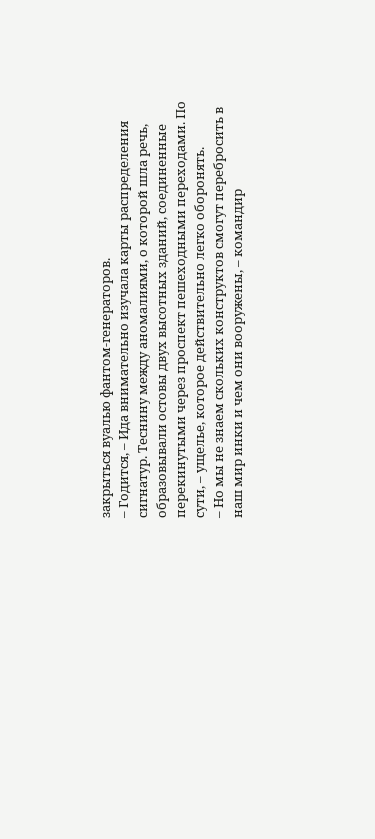закрыться вуалью фантом-генераторов.
– Годится, – Ида внимательно изучала карты распределения сигнатур. Теснину между аномалиями, о которой шла речь, образовывали остовы двух высотных зданий, соединенные перекинутыми через проспект пешеходными переходами. По сути, – ущелье, которое действительно легко оборонять.
– Но мы не знаем скольких конструктов смогут перебросить в наш мир инки и чем они вооружены, – командир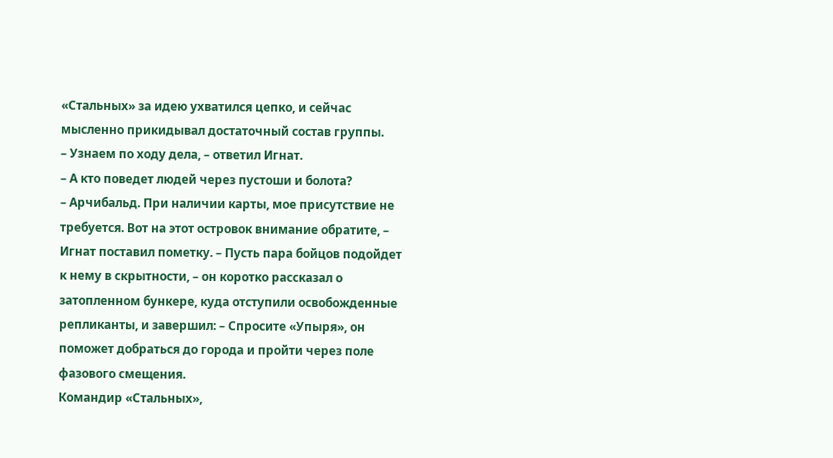«Стальных» за идею ухватился цепко, и сейчас мысленно прикидывал достаточный состав группы.
– Узнаем по ходу дела, – ответил Игнат.
– А кто поведет людей через пустоши и болота?
– Арчибальд. При наличии карты, мое присутствие не требуется. Вот на этот островок внимание обратите, – Игнат поставил пометку. – Пусть пара бойцов подойдет к нему в скрытности, – он коротко рассказал о затопленном бункере, куда отступили освобожденные репликанты, и завершил: – Спросите «Упыря», он поможет добраться до города и пройти через поле фазового смещения.
Командир «Стальных»,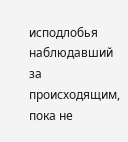исподлобья наблюдавший за происходящим, пока не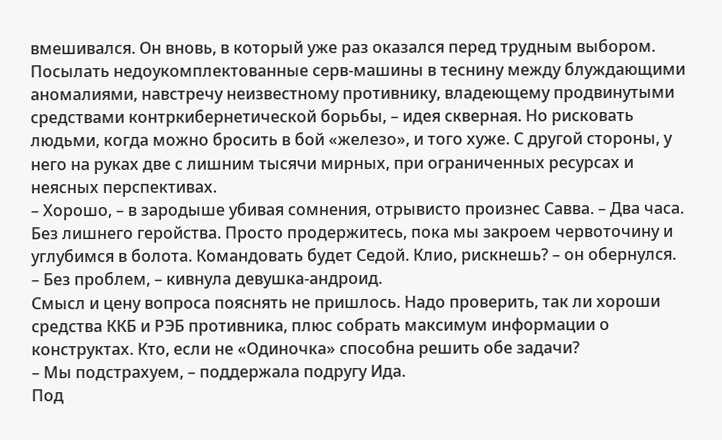вмешивался. Он вновь, в который уже раз оказался перед трудным выбором. Посылать недоукомплектованные серв-машины в теснину между блуждающими аномалиями, навстречу неизвестному противнику, владеющему продвинутыми средствами контркибернетической борьбы, – идея скверная. Но рисковать людьми, когда можно бросить в бой «железо», и того хуже. С другой стороны, у него на руках две с лишним тысячи мирных, при ограниченных ресурсах и неясных перспективах.
– Хорошо, – в зародыше убивая сомнения, отрывисто произнес Савва. – Два часа. Без лишнего геройства. Просто продержитесь, пока мы закроем червоточину и углубимся в болота. Командовать будет Седой. Клио, рискнешь? – он обернулся.
– Без проблем, – кивнула девушка-андроид.
Смысл и цену вопроса пояснять не пришлось. Надо проверить, так ли хороши средства ККБ и РЭБ противника, плюс собрать максимум информации о конструктах. Кто, если не «Одиночка» способна решить обе задачи?
– Мы подстрахуем, – поддержала подругу Ида.
Под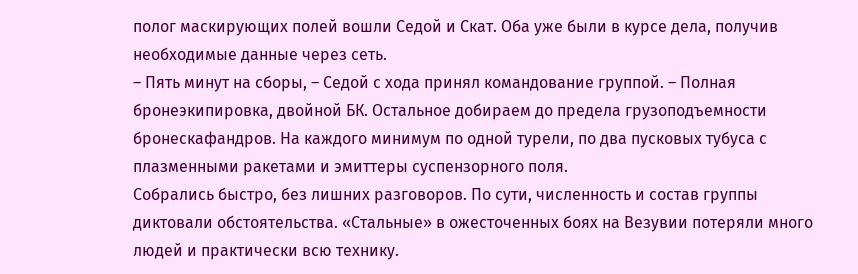полог маскирующих полей вошли Седой и Скат. Оба уже были в курсе дела, получив необходимые данные через сеть.
– Пять минут на сборы, – Седой с хода принял командование группой. – Полная бронеэкипировка, двойной БК. Остальное добираем до предела грузоподъемности бронескафандров. На каждого минимум по одной турели, по два пусковых тубуса с плазменными ракетами и эмиттеры суспензорного поля.
Собрались быстро, без лишних разговоров. По сути, численность и состав группы диктовали обстоятельства. «Стальные» в ожесточенных боях на Везувии потеряли много людей и практически всю технику.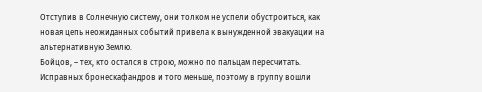Отступив в Солнечную систему, они толком не успели обустроиться, как новая цепь неожиданных событий привела к вынужденной эвакуации на альтернативную Землю.
Бойцов, – тех, кто остался в строю, можно по пальцам пересчитать. Исправных бронескафандров и того меньше, поэтому в группу вошли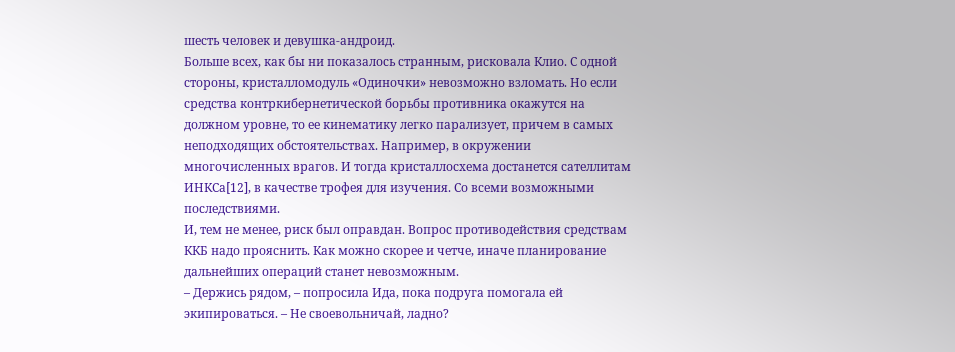шесть человек и девушка-андроид.
Больше всех, как бы ни показалось странным, рисковала Клио. С одной стороны, кристалломодуль «Одиночки» невозможно взломать. Но если средства контркибернетической борьбы противника окажутся на должном уровне, то ее кинематику легко парализует, причем в самых неподходящих обстоятельствах. Например, в окружении многочисленных врагов. И тогда кристаллосхема достанется сателлитам ИНКСа[12], в качестве трофея для изучения. Со всеми возможными последствиями.
И, тем не менее, риск был оправдан. Вопрос противодействия средствам ККБ надо прояснить. Как можно скорее и четче, иначе планирование дальнейших операций станет невозможным.
– Держись рядом, – попросила Ида, пока подруга помогала ей экипироваться. – Не своевольничай, ладно?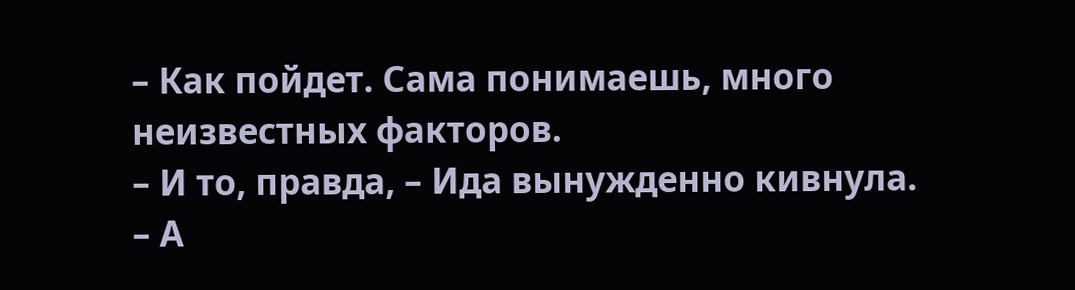– Как пойдет. Сама понимаешь, много неизвестных факторов.
– И то, правда, – Ида вынужденно кивнула.
– А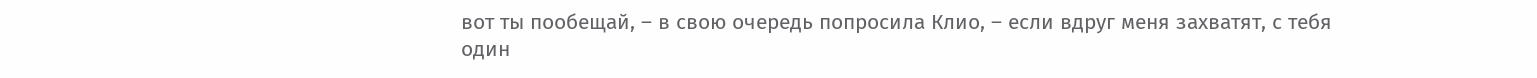вот ты пообещай, – в свою очередь попросила Клио, – если вдруг меня захватят, с тебя один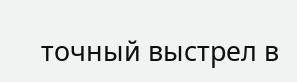точный выстрел в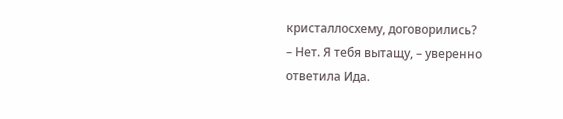кристаллосхему, договорились?
– Нет. Я тебя вытащу, – уверенно ответила Ида.